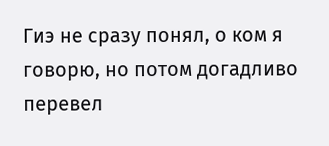Гиэ не сразу понял, о ком я говорю, но потом догадливо перевел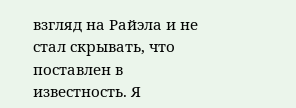взгляд на Райэла и не стал скрывать, что поставлен в известность. Я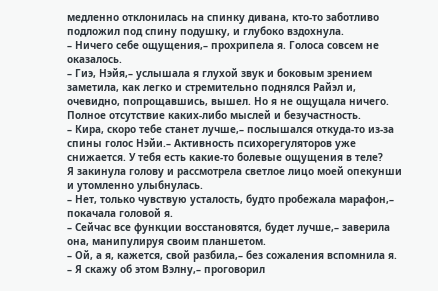медленно отклонилась на спинку дивана, кто-то заботливо подложил под спину подушку, и глубоко вздохнула.
– Ничего себе ощущения,– прохрипела я. Голоса совсем не оказалось.
– Гиэ, Нэйя,– услышала я глухой звук и боковым зрением заметила, как легко и стремительно поднялся Райэл и, очевидно, попрощавшись, вышел. Но я не ощущала ничего. Полное отсутствие каких-либо мыслей и безучастность.
– Кира, скоро тебе станет лучше,– послышался откуда-то из-за спины голос Нэйи.– Активность психорегуляторов уже снижается. У тебя есть какие-то болевые ощущения в теле?
Я закинула голову и рассмотрела светлое лицо моей опекунши и утомленно улыбнулась.
– Нет, только чувствую усталость, будто пробежала марафон,– покачала головой я.
– Сейчас все функции восстановятся, будет лучше,– заверила она, манипулируя своим планшетом.
– Ой, а я, кажется, свой разбила,– без сожаления вспомнила я.
– Я скажу об этом Вэлну,– проговорил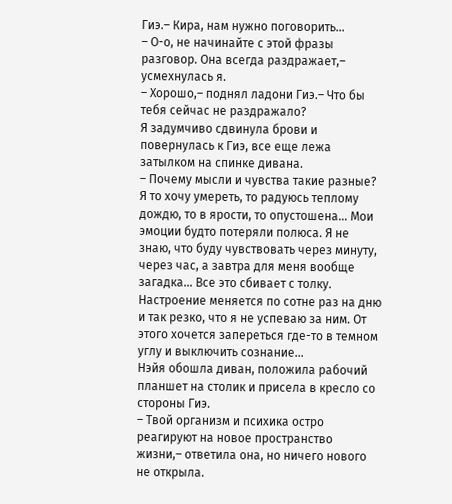Гиэ.– Кира, нам нужно поговорить…
– О-о, не начинайте с этой фразы разговор. Она всегда раздражает,– усмехнулась я.
– Хорошо,– поднял ладони Гиэ.– Что бы тебя сейчас не раздражало?
Я задумчиво сдвинула брови и повернулась к Гиэ, все еще лежа затылком на спинке дивана.
– Почему мысли и чувства такие разные? Я то хочу умереть, то радуюсь теплому дождю, то в ярости, то опустошена… Мои эмоции будто потеряли полюса. Я не знаю, что буду чувствовать через минуту, через час, а завтра для меня вообще загадка… Все это сбивает с толку. Настроение меняется по сотне раз на дню и так резко, что я не успеваю за ним. От этого хочется запереться где-то в темном углу и выключить сознание…
Нэйя обошла диван, положила рабочий планшет на столик и присела в кресло со стороны Гиэ.
– Твой организм и психика остро реагируют на новое пространство жизни,– ответила она, но ничего нового не открыла.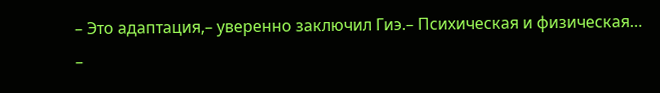– Это адаптация,– уверенно заключил Гиэ.– Психическая и физическая…
–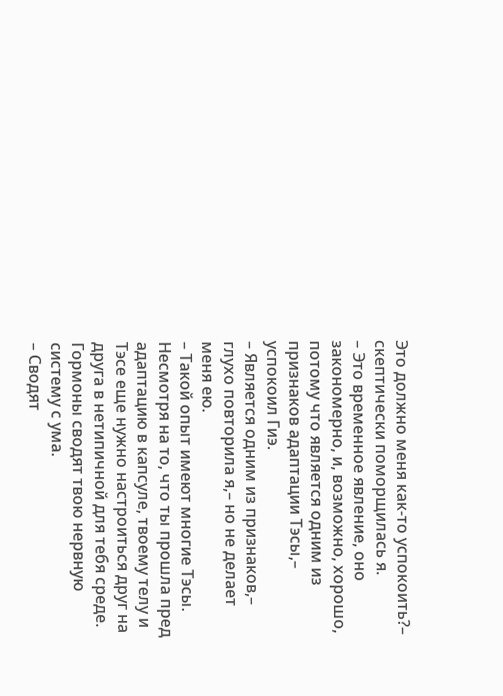Это должно меня как-то успокоить?– скептически поморщилась я.
– Это временное явление, оно закономерно, и, возможно, хорошо, потому что является одним из признаков адаптации Тэсы,– успокоил Гиэ.
– Является одним из признаков,– глухо повторила я,– но не делает меня ею.
– Такой опыт имеют многие Тэсы. Несмотря на то, что ты прошла пред адаптацию в капсуле, твоему телу и Тэсе еще нужно настроиться друг на друга в нетипичной для тебя среде. Гормоны сводят твою нервную систему с ума.
– Сводят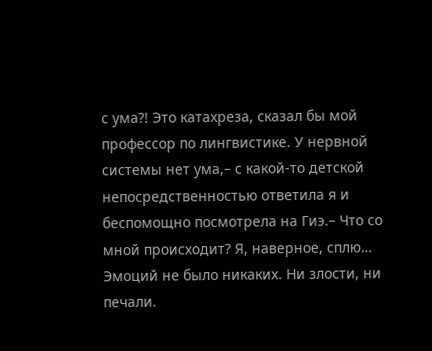с ума?! Это катахреза, сказал бы мой профессор по лингвистике. У нервной системы нет ума,– с какой-то детской непосредственностью ответила я и беспомощно посмотрела на Гиэ.– Что со мной происходит? Я, наверное, сплю…
Эмоций не было никаких. Ни злости, ни печали.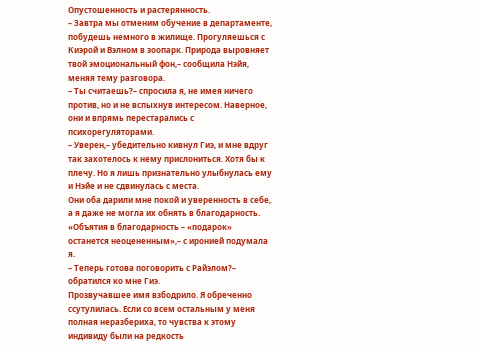Опустошенность и растерянность.
– Завтра мы отменим обучение в департаменте, побудешь немного в жилище. Прогуляешься с Киэрой и Вэлном в зоопарк. Природа выровняет твой эмоциональный фон,– сообщила Нэйя, меняя тему разговора.
– Ты считаешь?– спросила я, не имея ничего против, но и не вспыхнув интересом. Наверное, они и впрямь перестарались с психорегуляторами.
– Уверен,– убедительно кивнул Гиэ, и мне вдруг так захотелось к нему прислониться. Хотя бы к плечу. Но я лишь признательно улыбнулась ему и Нэйе и не сдвинулась с места.
Они оба дарили мне покой и уверенность в себе, а я даже не могла их обнять в благодарность.
«Объятия в благодарность – «подарок» останется неоцененным»,– с иронией подумала я.
– Теперь готова поговорить с Райэлом?– обратился ко мне Гиэ.
Прозвучавшее имя взбодрило. Я обреченно ссутулилась. Если со всем остальным у меня полная неразбериха, то чувства к этому индивиду были на редкость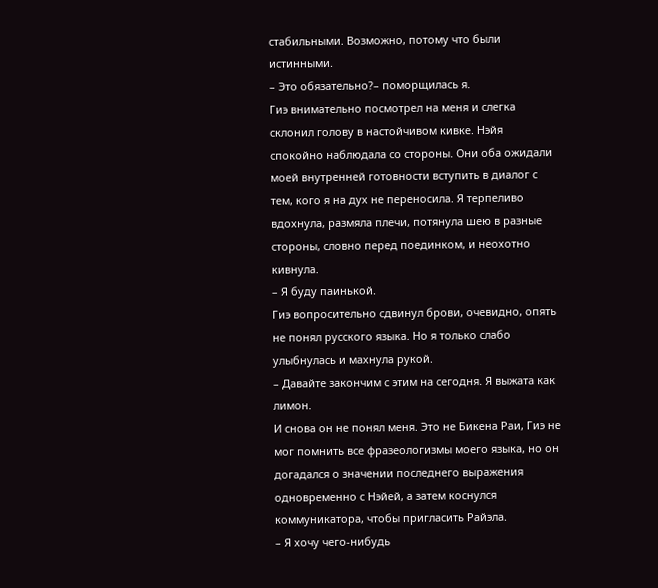стабильными. Возможно, потому что были истинными.
– Это обязательно?– поморщилась я.
Гиэ внимательно посмотрел на меня и слегка склонил голову в настойчивом кивке. Нэйя спокойно наблюдала со стороны. Они оба ожидали моей внутренней готовности вступить в диалог с тем, кого я на дух не переносила. Я терпеливо вдохнула, размяла плечи, потянула шею в разные стороны, словно перед поединком, и неохотно кивнула.
– Я буду паинькой.
Гиэ вопросительно сдвинул брови, очевидно, опять не понял русского языка. Но я только слабо улыбнулась и махнула рукой.
– Давайте закончим с этим на сегодня. Я выжата как лимон.
И снова он не понял меня. Это не Бикена Раи, Гиэ не мог помнить все фразеологизмы моего языка, но он догадался о значении последнего выражения одновременно с Нэйей, а затем коснулся коммуникатора, чтобы пригласить Райэла.
– Я хочу чего-нибудь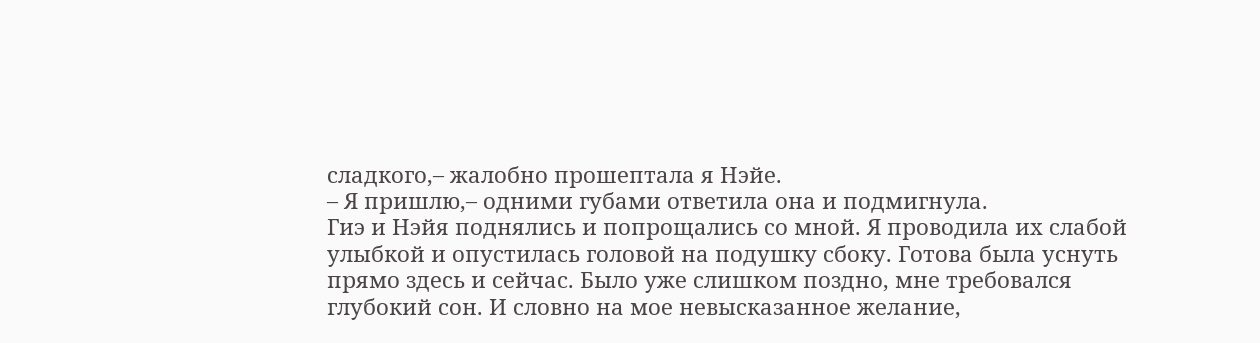сладкого,– жалобно прошептала я Нэйе.
– Я пришлю,– одними губами ответила она и подмигнула.
Гиэ и Нэйя поднялись и попрощались со мной. Я проводила их слабой улыбкой и опустилась головой на подушку сбоку. Готова была уснуть прямо здесь и сейчас. Было уже слишком поздно, мне требовался глубокий сон. И словно на мое невысказанное желание,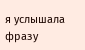я услышала фразу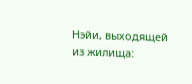Нэйи, выходящей из жилища: